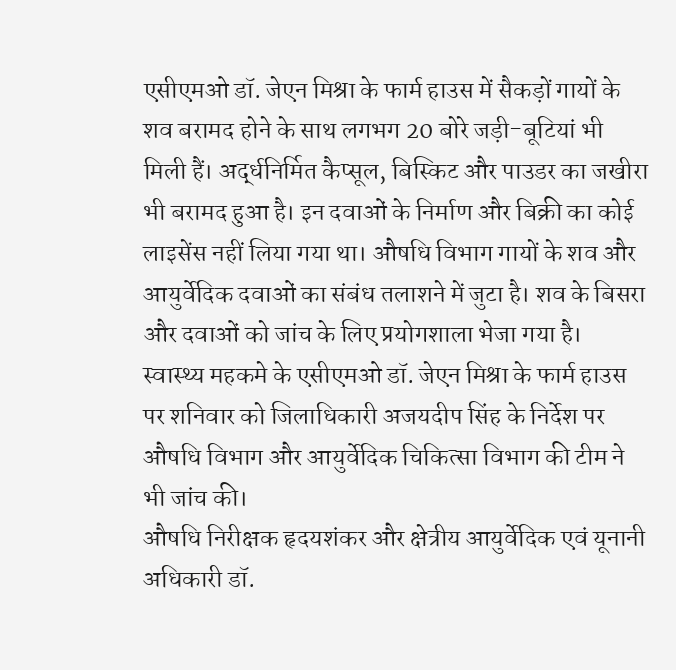एसीएमओ डॉ. जेएन मिश्रा के फार्म हाउस में सैकड़ों गायों के शव बरामद होने के साथ लगभग 20 बोरे जड़ी-बूटियां भी मिली हैं। अर्द्धनिर्मित कैप्सूल, बिस्किट और पाउडर का जखीरा भी बरामद हुआ है। इन दवाओं के निर्माण और बिक्री का कोई लाइसेंस नहीं लिया गया था। औषधि विभाग गायों के शव और आयुर्वेदिक दवाओं का संबंध तलाशने में जुटा है। शव के बिसरा और दवाओं को जांच के लिए प्रयोगशाला भेजा गया है।
स्वास्थ्य महकमे के एसीएमओ डॉ. जेएन मिश्रा के फार्म हाउस पर शनिवार को जिलाधिकारी अजयदीप सिंह के निर्देश पर औषधि विभाग और आयुर्वेदिक चिकित्सा विभाग की टीम ने भी जांच की।
औषधि निरीक्षक हृदयशंकर और क्षेत्रीय आयुर्वेदिक एवं यूनानी अधिकारी डॉ.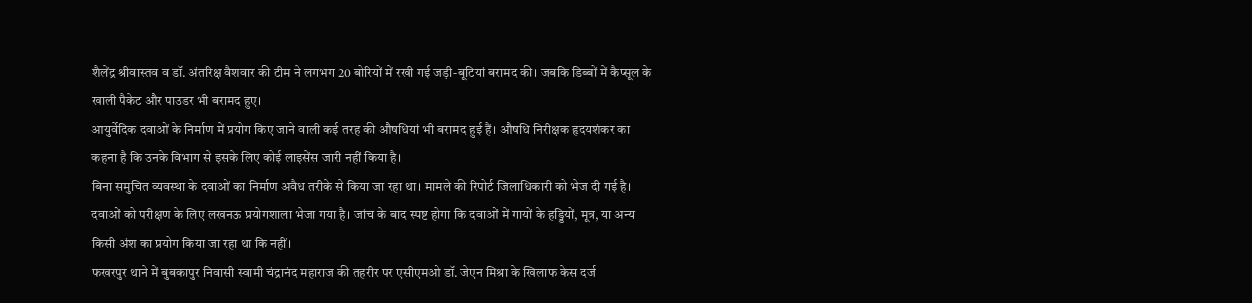शैलेंद्र श्रीवास्तव व डॉ. अंतरिक्ष वैशवार की टीम ने लगभग 20 बोरियों में रखी गई जड़ी-बूटियां बरामद की। जबकि डिब्बों में कैप्सूल के खाली पैकेट और पाउडर भी बरामद हुए।
आयुर्वेदिक दवाओं के निर्माण में प्रयोग किए जाने वाली कई तरह की औषधियां भी बरामद हुई हैं। औषधि निरीक्षक हृदयशंकर का कहना है कि उनके विभाग से इसके लिए कोई लाइसेंस जारी नहीं किया है।
बिना समुचित व्यवस्था के दवाओं का निर्माण अवैध तरीके से किया जा रहा था। मामले की रिपोर्ट जिलाधिकारी को भेज दी गई है। दवाओं को परीक्षण के लिए लखनऊ प्रयोगशाला भेजा गया है। जांच के बाद स्पष्ट होगा कि दवाओं में गायों के हड्डियों, मूत्र, या अन्य किसी अंश का प्रयोग किया जा रहा था कि नहीं।
फखरपुर थाने में बुबकापुर निवासी स्वामी चंद्रानंद महाराज की तहरीर पर एसीएमओ डॉ. जेएन मिश्रा के खिलाफ केस दर्ज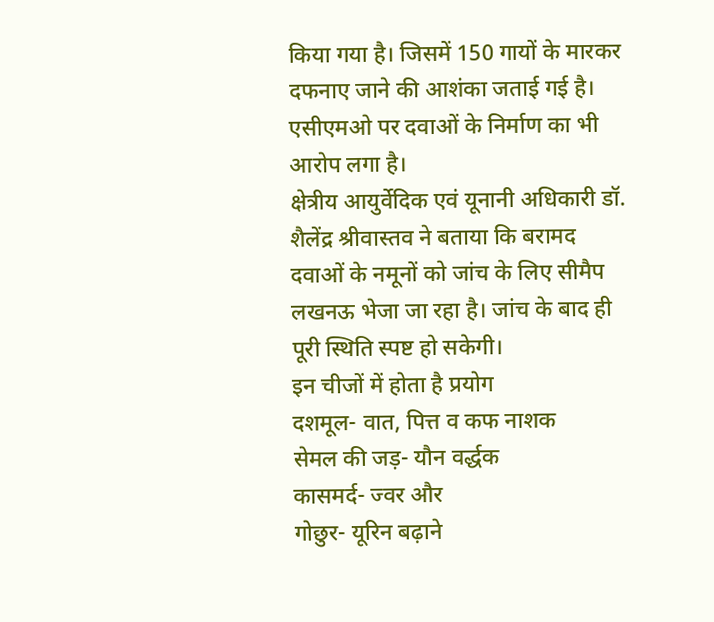किया गया है। जिसमें 150 गायों के मारकर दफनाए जाने की आशंका जताई गई है। एसीएमओ पर दवाओं के निर्माण का भी आरोप लगा है।
क्षेत्रीय आयुर्वेदिक एवं यूनानी अधिकारी डॉ. शैलेंद्र श्रीवास्तव ने बताया कि बरामद दवाओं के नमूनों को जांच के लिए सीमैप लखनऊ भेजा जा रहा है। जांच के बाद ही पूरी स्थिति स्पष्ट हो सकेगी।
इन चीजों में होता है प्रयोग
दशमूल- वात, पित्त व कफ नाशक
सेमल की जड़- यौन वर्द्धक
कासमर्द- ज्वर और
गोछुर- यूरिन बढ़ाने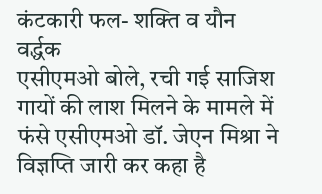कंटकारी फल- शक्ति व यौन वर्द्धक
एसीएमओ बोले, रची गई साजिश
गायों की लाश मिलने के मामले में फंसे एसीएमओ डॉ. जेएन मिश्रा ने विज्ञप्ति जारी कर कहा है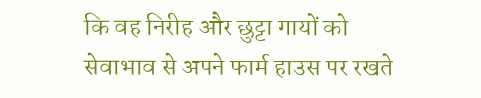कि वह निरीह और छुट्टा गायों को सेवाभाव से अपने फार्म हाउस पर रखते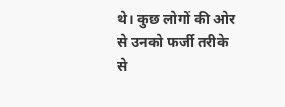थे। कुछ लोगों की ओर से उनको फर्जी तरीके से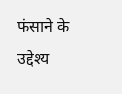फंसाने के उद्देश्य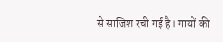से साजिश रची गई है। गायों की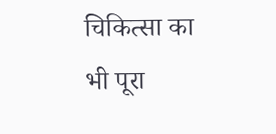चिकित्सा का भी पूरा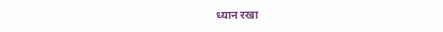ध्यान रखा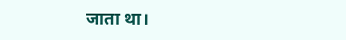जाता था।